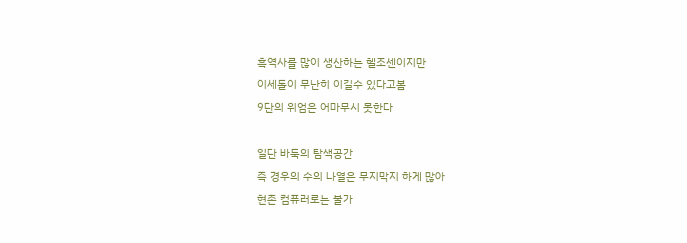흑역사를 많이 생산하는 헬조센이지만
이세돌이 무난히 이길수 있다고봄
9단의 위엄은 어마무시 못한다

일단 바둑의 탐색공간
즉 경우의 수의 나열은 무지막지 하게 많아
현존 컴퓨러로는 불가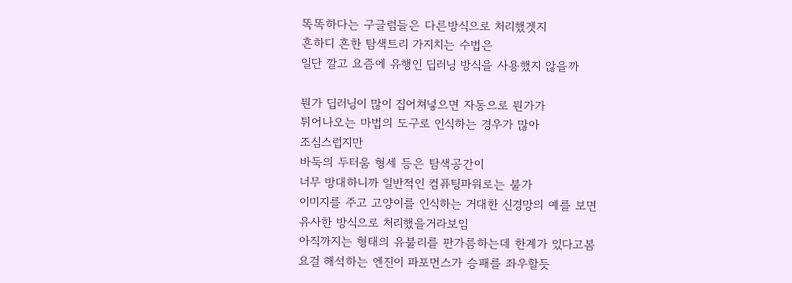똑똑하다는 구글럼들은 다른방식으로 처리했겟지
흔하디 흔한 탐색트리 가지치는 수법은
일단 깔고 요즘에 유행인 딥러닝 방식을 사용했지 않을까

뭔가 딥러닝이 많이 집어쳐넣으면 자동으로 뭔가가
튀어나오는 마법의 도구로 인식하는 경우가 많아
조심스럽지만
바둑의 두터움 형세 등은 탐색공간이
너무 방대하니까 일반적인 컴퓨팅파워로는 불가
이미지를 주고 고양이를 인식하는 거대한 신경망의 예를 보면
유사한 방식으로 처리했을거라보임
아직까지는 형태의 유불리를 판가름하는데 한계가 있다고봄
요걸 해석하는 엔진이 파포먼스가 승패를 좌우할듯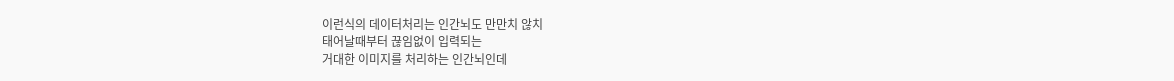이런식의 데이터처리는 인간뇌도 만만치 않치
태어날때부터 끊임없이 입력되는
거대한 이미지를 처리하는 인간뇌인데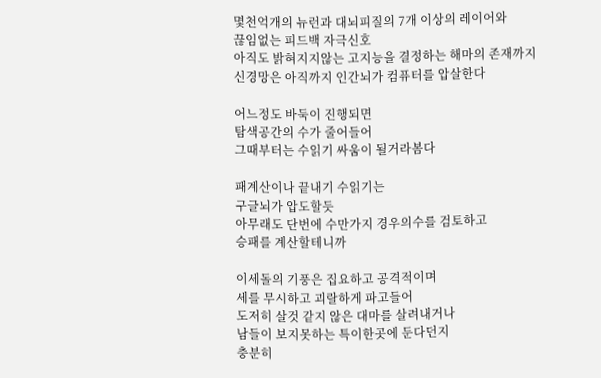몇천억개의 뉴런과 대뇌피질의 7개 이상의 레이어와
끊임없는 피드백 자극신호
아직도 밝혀지지않는 고지능을 결정하는 해마의 존재까지
신경망은 아직까지 인간뇌가 컴퓨터를 압살한다

어느정도 바둑이 진행되면
탐색공간의 수가 줄어들어
그때부터는 수읽기 싸움이 될거라봄다

패계산이나 끝내기 수읽기는
구글뇌가 압도할듯
아무래도 단번에 수만가지 경우의수를 검토하고
승패를 계산할테니까

이세돌의 기풍은 집요하고 공격적이며
세를 무시하고 괴랄하게 파고들어
도저히 살것 같지 않은 대마를 살려내거나
남들이 보지못하는 특이한곳에 둔다던지
충분히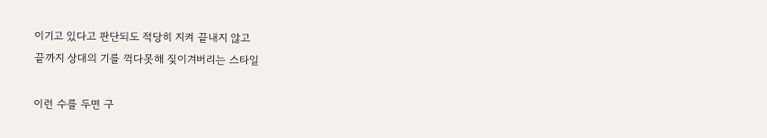이기고 있다고 판단되도 적당히 지켜 끝내지 않고
끝까지 상대의 기를 꺽다못해 짖이겨버리는 스타일

이런 수를 두면 구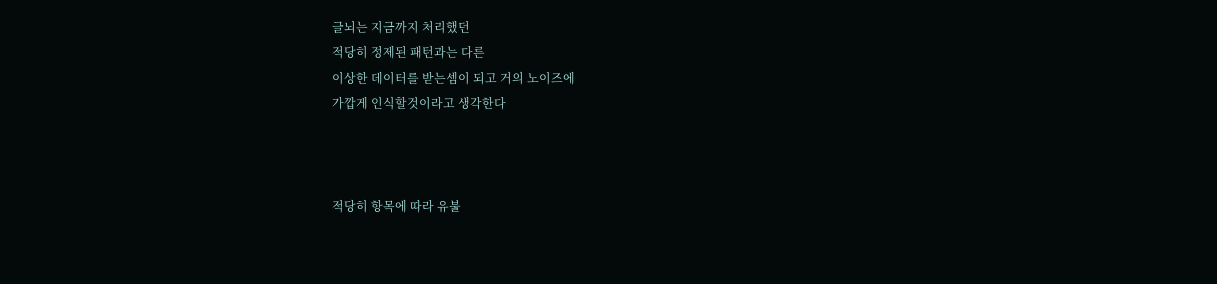글뇌는 지금까지 처리했던
적당히 정제된 패턴과는 다른
이상한 데이터를 받는셈이 되고 거의 노이즈에
가깝게 인식할것이라고 생각한다



적당히 항목에 따라 유불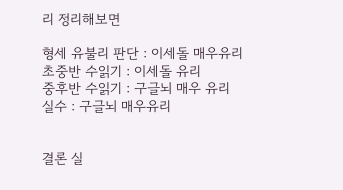리 정리해보면

형세 유불리 판단 : 이세돌 매우유리
초중반 수읽기 : 이세돌 유리
중후반 수읽기 : 구글뇌 매우 유리
실수 : 구글뇌 매우유리


결론 실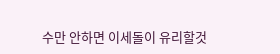수만 안하면 이세돌이 유리할것